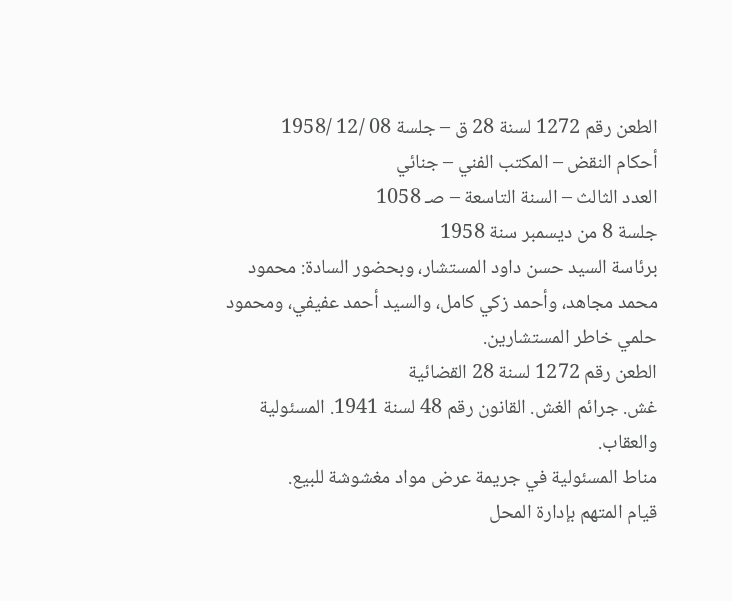الطعن رقم 1272 لسنة 28 ق – جلسة 08 /12 /1958
أحكام النقض – المكتب الفني – جنائي
العدد الثالث – السنة التاسعة – صـ 1058
جلسة 8 من ديسمبر سنة 1958
برئاسة السيد حسن داود المستشار، وبحضور السادة: محمود محمد مجاهد، وأحمد زكي كامل، والسيد أحمد عفيفي، ومحمود حلمي خاطر المستشارين.
الطعن رقم 1272 لسنة 28 القضائية
غش. جرائم الغش. القانون رقم 48 لسنة 1941. المسئولية والعقاب.
مناط المسئولية في جريمة عرض مواد مغشوشة للبيع.
قيام المتهم بإدارة المحل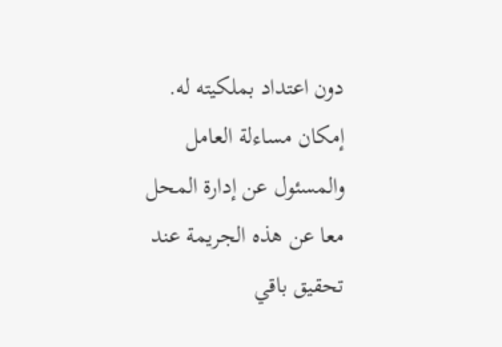دون اعتداد بملكيته له.
إمكان مساءلة العامل والمسئول عن إدارة المحل معا عن هذه الجريمة عند تحقيق باقي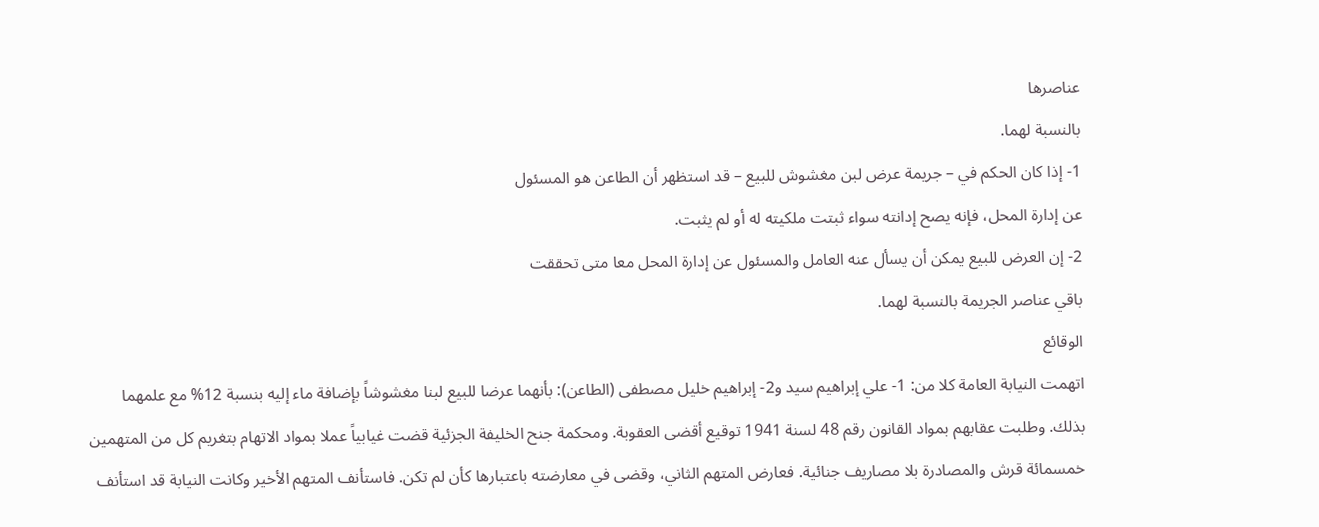عناصرها
بالنسبة لهما.
1- إذا كان الحكم في – جريمة عرض لبن مغشوش للبيع – قد استظهر أن الطاعن هو المسئول
عن إدارة المحل، فإنه يصح إدانته سواء ثبتت ملكيته له أو لم يثبت.
2- إن العرض للبيع يمكن أن يسأل عنه العامل والمسئول عن إدارة المحل معا متى تحققت
باقي عناصر الجريمة بالنسبة لهما.
الوقائع
اتهمت النيابة العامة كلا من: 1- علي إبراهيم سيد و2- إبراهيم خليل مصطفى (الطاعن): بأنهما عرضا للبيع لبنا مغشوشاً بإضافة ماء إليه بنسبة 12% مع علمهما بذلك. وطلبت عقابهم بمواد القانون رقم 48 لسنة 1941 توقيع أقضى العقوبة. ومحكمة جنح الخليفة الجزئية قضت غيابياً عملا بمواد الاتهام بتغريم كل من المتهمين خمسمائة قرش والمصادرة بلا مصاريف جنائية. فعارض المتهم الثاني، وقضى في معارضته باعتبارها كأن لم تكن. فاستأنف المتهم الأخير وكانت النيابة قد استأنف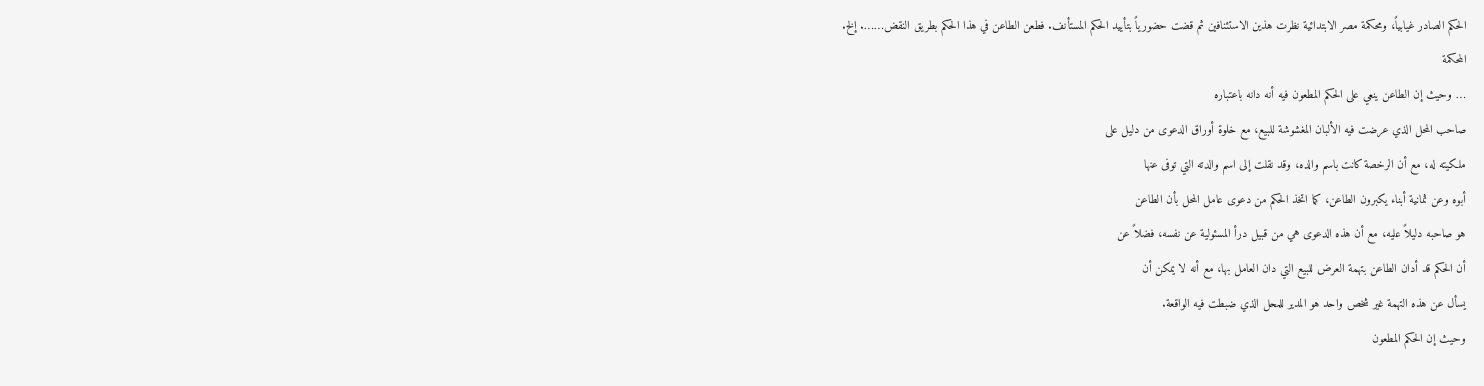الحكم الصادر غيابياً، ومحكمة مصر الابتدائية نظرت هذين الاستئنافين ثم قضت حضورياً بتأييد الحكم المستأنف. فطعن الطاعن في هذا الحكم بطريق النقض……. إلخ.
المحكمة
… وحيث إن الطاعن ينعي على الحكم المطعون فيه أنه دانه باعتباره
صاحب المحل الذي عرضت فيه الألبان المغشوشة للبيع، مع خلوة أوراق الدعوى من دليل على
ملكيته له، مع أن الرخصة كانت باسم والده، وقد نقلت إلى اسم والدته التي توفى عنها
أبوه وعن ثمانية أبناء يكبرون الطاعن، كما اتخذ الحكم من دعوى عامل المحل بأن الطاعن
هو صاحبه دليلاً عليه، مع أن هذه الدعوى هي من قبيل درأ المسئولية عن نفسه، فضلاً عن
أن الحكم قد أدان الطاعن بتهمة العرض للبيع التي دان العامل بها، مع أنه لا يمكن أن
يسأل عن هذه التهمة غير شخص واحد هو المدير للمحل الذي ضبطت فيه الواقعة.
وحيث إن الحكم المطعون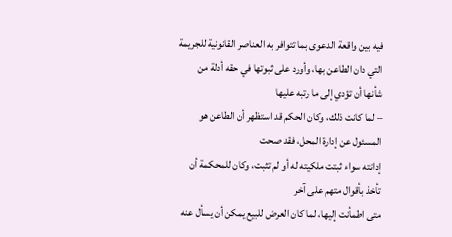فيه بين واقعة الدعوى بما تتوافر به العناصر القانونية للجريمة
التي دان الطاعن بها، وأورد على ثبوتها في حقه أدلة من شأنها أن تؤدي إلى ما رتبه عليها
– لما كانت ذلك، وكان الحكم قد استظهر أن الطاعن هو المسئول عن إدارة المحل، فقد صحت
إدانته سواء ثبتت ملكيته له أو لم تثبت، وكان للمحكمة أن تأخذ بأقوال متهم على آخر
متى اطمأنت إليها، لما كان العرض للبيع يمكن أن يسأل عنه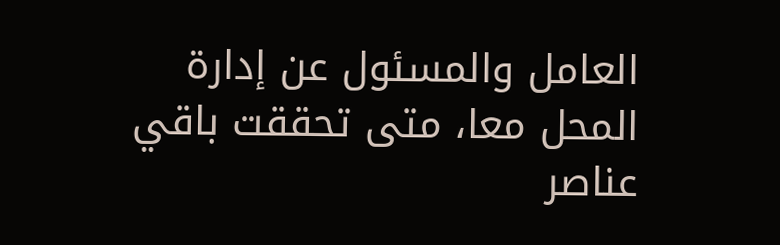العامل والمسئول عن إدارة
المحل معا، متى تحققت باقي عناصر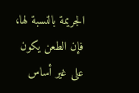الجريمة بالنسبة لها، فإن الطعن يكون على غير أساس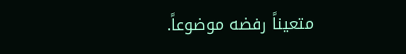متعيناً رفضه موضوعاً.